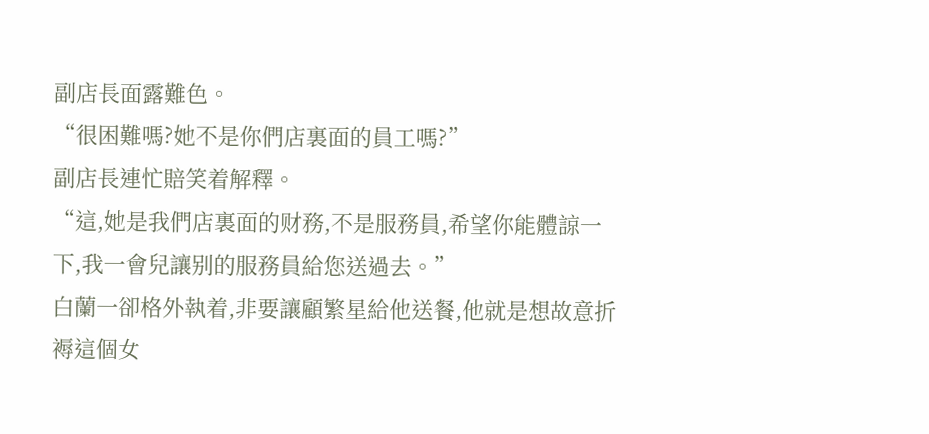副店長面露難色。
“很困難嗎?她不是你們店裏面的員工嗎?”
副店長連忙賠笑着解釋。
“這,她是我們店裏面的财務,不是服務員,希望你能體諒一下,我一會兒讓别的服務員給您送過去。”
白蘭一卻格外執着,非要讓顧繁星給他送餐,他就是想故意折褥這個女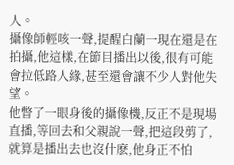人。
攝像師輕咳一聲,提醒白蘭一現在還是在拍攝,他這樣,在節目播出以後,很有可能會拉低路人緣,甚至還會讓不少人對他失望。
他瞥了一眼身後的攝像機,反正不是現場直播,等回去和父親說一聲,把這段剪了,就算是播出去也沒什麽,他身正不怕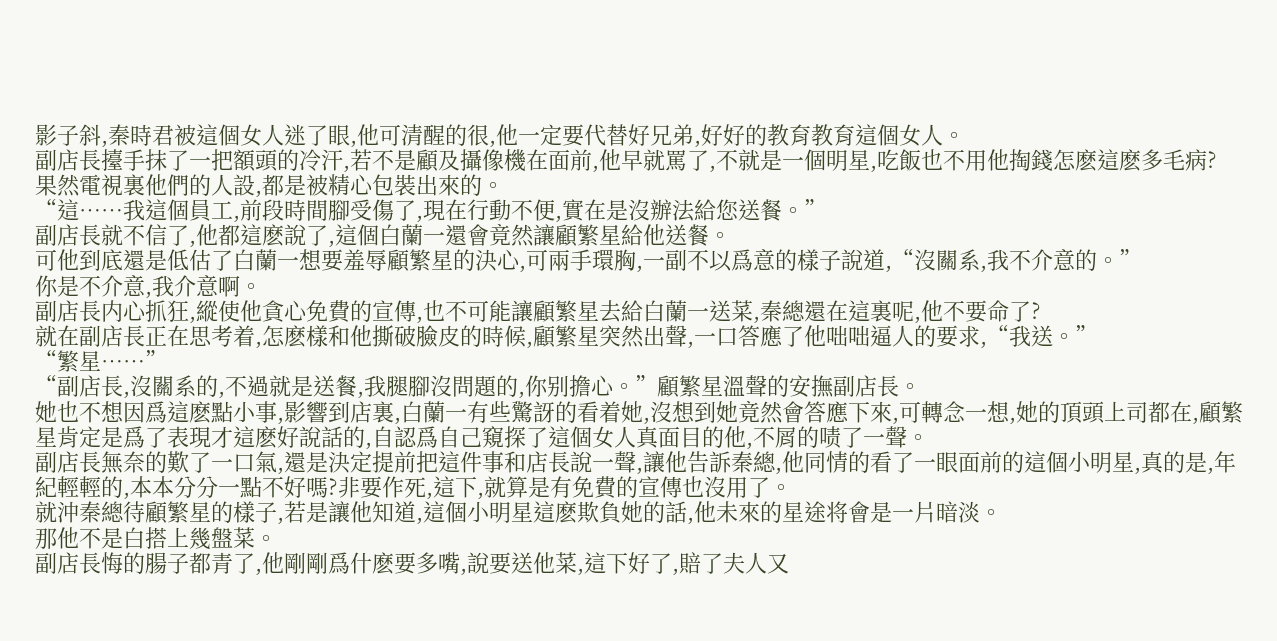影子斜,秦時君被這個女人迷了眼,他可清醒的很,他一定要代替好兄弟,好好的教育教育這個女人。
副店長擡手抹了一把額頭的冷汗,若不是顧及攝像機在面前,他早就罵了,不就是一個明星,吃飯也不用他掏錢怎麽這麽多毛病?
果然電視裏他們的人設,都是被精心包裝出來的。
“這……我這個員工,前段時間腳受傷了,現在行動不便,實在是沒辦法給您送餐。”
副店長就不信了,他都這麽說了,這個白蘭一還會竟然讓顧繁星給他送餐。
可他到底還是低估了白蘭一想要羞辱顧繁星的決心,可兩手環胸,一副不以爲意的樣子說道,“沒關系,我不介意的。”
你是不介意,我介意啊。
副店長内心抓狂,縱使他貪心免費的宣傳,也不可能讓顧繁星去給白蘭一送菜,秦總還在這裏呢,他不要命了?
就在副店長正在思考着,怎麽樣和他撕破臉皮的時候,顧繁星突然出聲,一口答應了他咄咄逼人的要求,“我送。”
“繁星……”
“副店長,沒關系的,不過就是送餐,我腿腳沒問題的,你别擔心。”顧繁星溫聲的安撫副店長。
她也不想因爲這麽點小事,影響到店裏,白蘭一有些驚訝的看着她,沒想到她竟然會答應下來,可轉念一想,她的頂頭上司都在,顧繁星肯定是爲了表現才這麽好說話的,自認爲自己窺探了這個女人真面目的他,不屑的啧了一聲。
副店長無奈的歎了一口氣,還是決定提前把這件事和店長說一聲,讓他告訴秦總,他同情的看了一眼面前的這個小明星,真的是,年紀輕輕的,本本分分一點不好嗎?非要作死,這下,就算是有免費的宣傳也沒用了。
就沖秦總待顧繁星的樣子,若是讓他知道,這個小明星這麽欺負她的話,他未來的星途将會是一片暗淡。
那他不是白搭上幾盤菜。
副店長悔的腸子都青了,他剛剛爲什麽要多嘴,說要送他菜,這下好了,賠了夫人又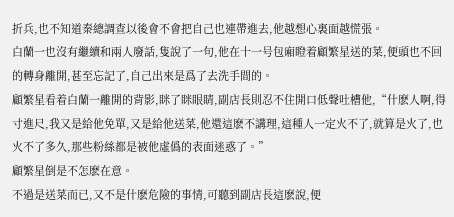折兵,也不知道秦總調查以後會不會把自己也連帶進去,他越想心裏面越慌張。
白蘭一也沒有繼續和兩人廢話,隻說了一句,他在十一号包廂瞪着顧繁星送的菜,便頭也不回的轉身離開,甚至忘記了,自己出來是爲了去洗手間的。
顧繁星看着白蘭一離開的背影,眯了眯眼睛,副店長則忍不住開口低聲吐槽他,“什麽人啊,得寸進尺,我又是給他免單,又是給他送菜,他還這麽不講理,這種人一定火不了,就算是火了,也火不了多久,那些粉絲都是被他虛僞的表面迷惑了。”
顧繁星倒是不怎麽在意。
不過是送菜而已,又不是什麽危險的事情,可聽到副店長這麽說,便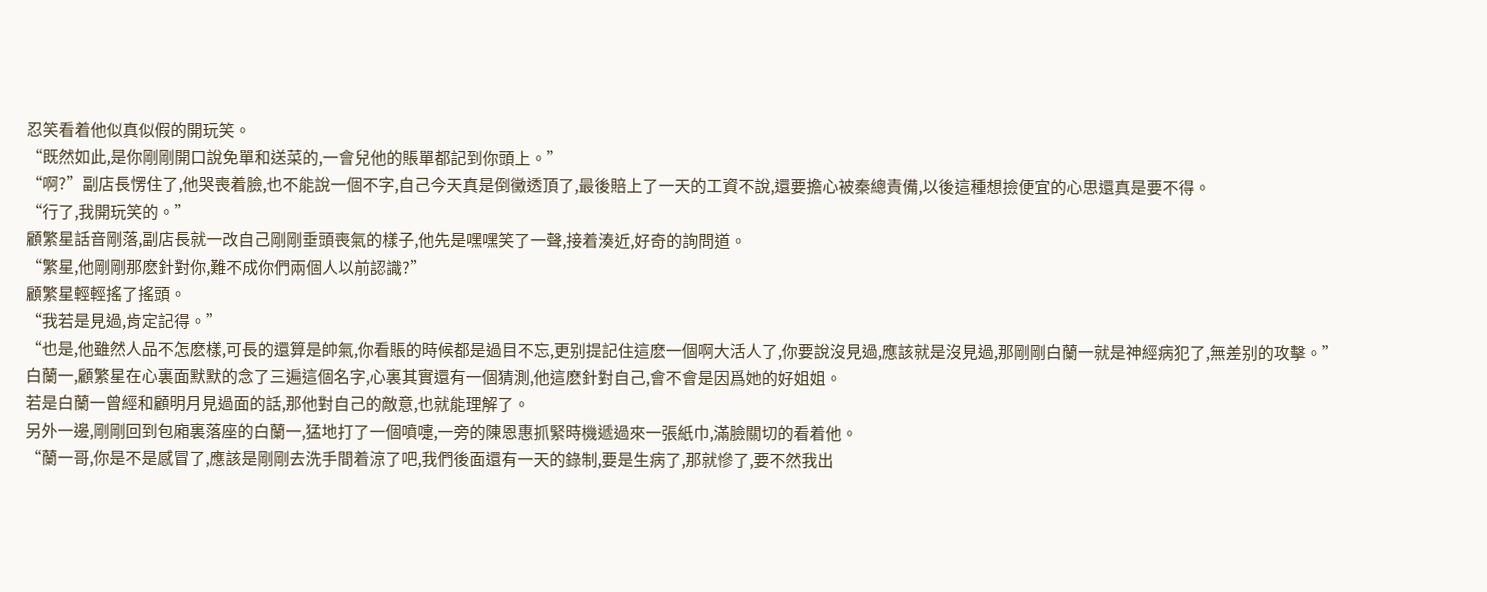忍笑看着他似真似假的開玩笑。
“既然如此,是你剛剛開口說免單和送菜的,一會兒他的賬單都記到你頭上。”
“啊?”副店長愣住了,他哭喪着臉,也不能說一個不字,自己今天真是倒黴透頂了,最後賠上了一天的工資不說,還要擔心被秦總責備,以後這種想撿便宜的心思還真是要不得。
“行了,我開玩笑的。”
顧繁星話音剛落,副店長就一改自己剛剛垂頭喪氣的樣子,他先是嘿嘿笑了一聲,接着湊近,好奇的詢問道。
“繁星,他剛剛那麽針對你,難不成你們兩個人以前認識?”
顧繁星輕輕搖了搖頭。
“我若是見過,肯定記得。”
“也是,他雖然人品不怎麽樣,可長的還算是帥氣,你看賬的時候都是過目不忘,更别提記住這麽一個啊大活人了,你要說沒見過,應該就是沒見過,那剛剛白蘭一就是神經病犯了,無差别的攻擊。”
白蘭一,顧繁星在心裏面默默的念了三遍這個名字,心裏其實還有一個猜測,他這麽針對自己,會不會是因爲她的好姐姐。
若是白蘭一曾經和顧明月見過面的話,那他對自己的敵意,也就能理解了。
另外一邊,剛剛回到包廂裏落座的白蘭一,猛地打了一個噴嚏,一旁的陳恩惠抓緊時機遞過來一張紙巾,滿臉關切的看着他。
“蘭一哥,你是不是感冒了,應該是剛剛去洗手間着涼了吧,我們後面還有一天的錄制,要是生病了,那就慘了,要不然我出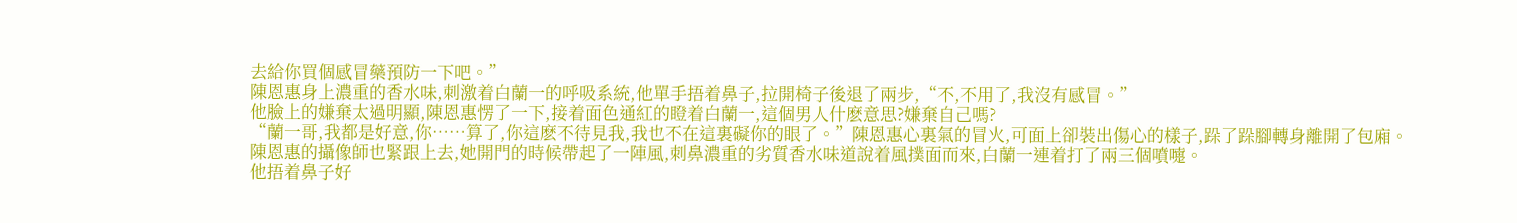去給你買個感冒藥預防一下吧。”
陳恩惠身上濃重的香水味,刺激着白蘭一的呼吸系統,他單手捂着鼻子,拉開椅子後退了兩步,“不,不用了,我沒有感冒。”
他臉上的嫌棄太過明顯,陳恩惠愣了一下,接着面色通紅的瞪着白蘭一,這個男人什麽意思?嫌棄自己嗎?
“蘭一哥,我都是好意,你……算了,你這麽不待見我,我也不在這裏礙你的眼了。”陳恩惠心裏氣的冒火,可面上卻裝出傷心的樣子,跺了跺腳轉身離開了包廂。
陳恩惠的攝像師也緊跟上去,她開門的時候帶起了一陣風,刺鼻濃重的劣質香水味道說着風撲面而來,白蘭一連着打了兩三個噴嚏。
他捂着鼻子好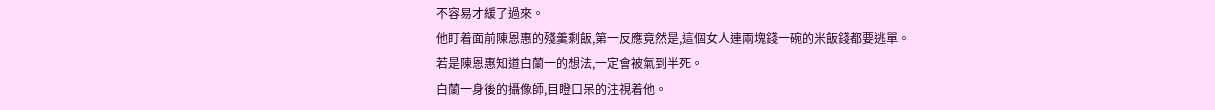不容易才緩了過來。
他盯着面前陳恩惠的殘羹剩飯,第一反應竟然是,這個女人連兩塊錢一碗的米飯錢都要逃單。
若是陳恩惠知道白蘭一的想法,一定會被氣到半死。
白蘭一身後的攝像師,目瞪口呆的注視着他。